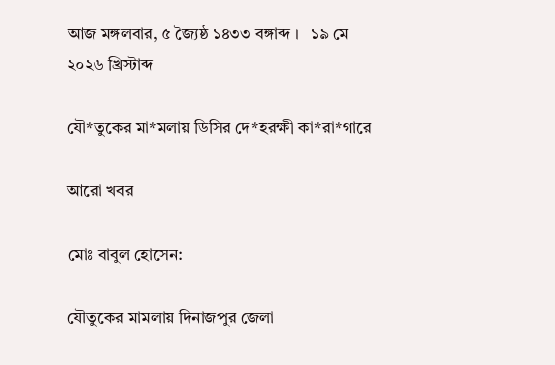আজ মঙ্গলবার, ৫ জ্যৈষ্ঠ ১৪৩৩ বঙ্গাব্দ ।   ১৯ মে ২০২৬ খ্রিস্টাব্দ

যৌ*তুকের মা*মলায় ডিসির দে*হরক্ষী কা*রা*গারে

আরো খবর

মোঃ বাবুল হোসেন:

যৌতুকের মামলায় দিনাজপুর জেলা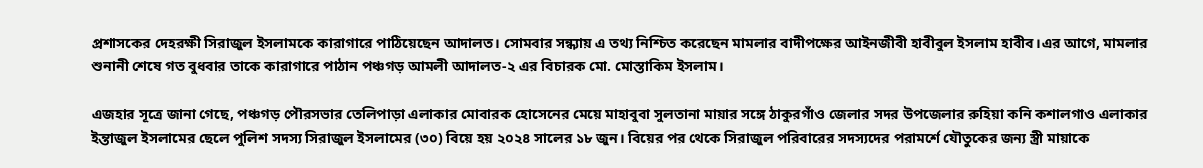প্রশাসকের দেহরক্ষী সিরাজুল ইসলামকে কারাগারে পাঠিয়েছেন আদালত। সোমবার সন্ধ্যায় এ তথ্য নিশ্চিত করেছেন মামলার বাদীপক্ষের আইনজীবী হাবীবুল ইসলাম হাবীব।এর আগে, মামলার শুনানী শেষে গত বুধবার তাকে কারাগারে পাঠান পঞ্চগড় আমলী আদালত-২ এর বিচারক মো. মোস্তাকিম ইসলাম।

এজহার সূত্রে জানা গেছে, পঞ্চগড় পৌরসভার তেলিপাড়া এলাকার মোবারক হোসেনের মেয়ে মাহাবুবা সুলতানা মায়ার সঙ্গে ঠাকুরগাঁও জেলার সদর উপজেলার রুহিয়া কনি কশালগাও এলাকার ইন্তাজুল ইসলামের ছেলে পুলিশ সদস্য সিরাজুল ইসলামের (৩০) বিয়ে হয় ২০২৪ সালের ১৮ জুন। বিয়ের পর থেকে সিরাজুল পরিবারের সদস্যদের পরামর্শে যৌতুকের জন্য স্ত্রী মায়াকে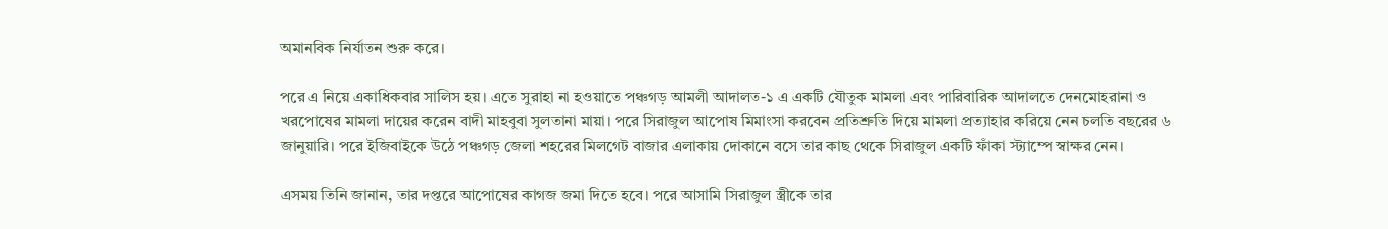অমানবিক নির্যাতন শুরু করে।

পরে এ নিয়ে একাধিকবার সালিস হয়। এতে সুরাহা না হওয়াতে পঞ্চগড় আমলী আদালত-১ এ একটি যৌতুক মামলা এবং পারিবারিক আদালতে দেনমোহরানা ও খরপোষের মামলা দায়ের করেন বাদী মাহবুবা সুলতানা মায়া। পরে সিরাজুল আপোষ মিমাংসা করবেন প্রতিশ্রুতি দিয়ে মামলা প্রত্যাহার করিয়ে নেন চলতি বছরের ৬ জানুয়ারি। পরে ইজিবাইকে উঠে পঞ্চগড় জেলা শহরের মিলগেট বাজার এলাকায় দোকানে বসে তার কাছ থেকে সিরাজুল একটি ফাঁকা স্ট্যাম্পে স্বাক্ষর নেন।

এসময় তিনি জানান, তার দপ্তরে আপোষের কাগজ জমা দিতে হবে। পরে আসামি সিরাজুল স্ত্রীকে তার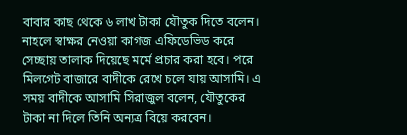বাবার কাছ থেকে ৬ লাখ টাকা যৌতুক দিতে বলেন। নাহলে স্বাক্ষর নেওয়া কাগজ এফিডেভিড করে সেচ্ছায় তালাক দিয়েছে মর্মে প্রচার করা হবে। পরে মিলগেট বাজারে বাদীকে রেখে চলে যায় আসামি। এ সময় বাদীকে আসামি সিরাজুল বলেন, যৌতুকের টাকা না দিলে তিনি অন্যত্র বিয়ে করবেন।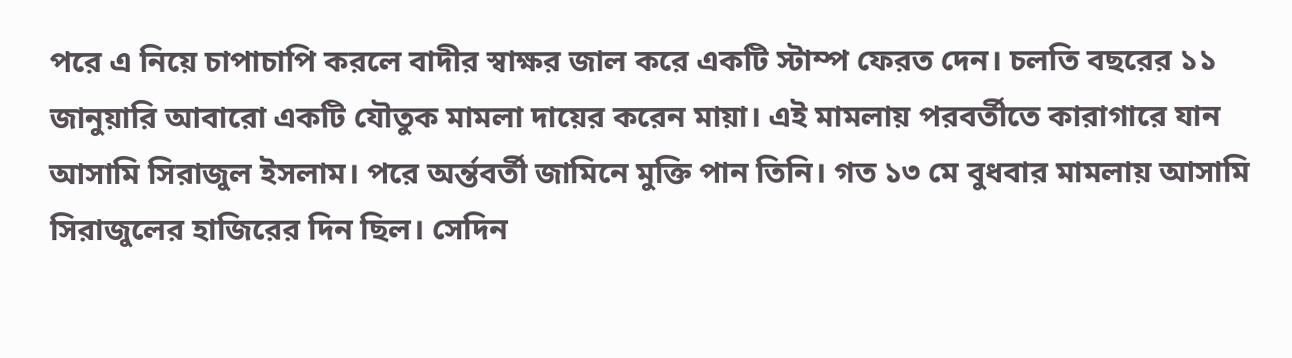পরে এ নিয়ে চাপাচাপি করলে বাদীর স্বাক্ষর জাল করে একটি স্টাম্প ফেরত দেন। চলতি বছরের ১১ জানুয়ারি আবারো একটি যৌতুক মামলা দায়ের করেন মায়া। এই মামলায় পরবর্তীতে কারাগারে যান আসামি সিরাজুল ইসলাম। পরে অর্ন্তবর্তী জামিনে মুক্তি পান তিনি। গত ১৩ মে বুধবার মামলায় আসামি সিরাজুলের হাজিরের দিন ছিল। সেদিন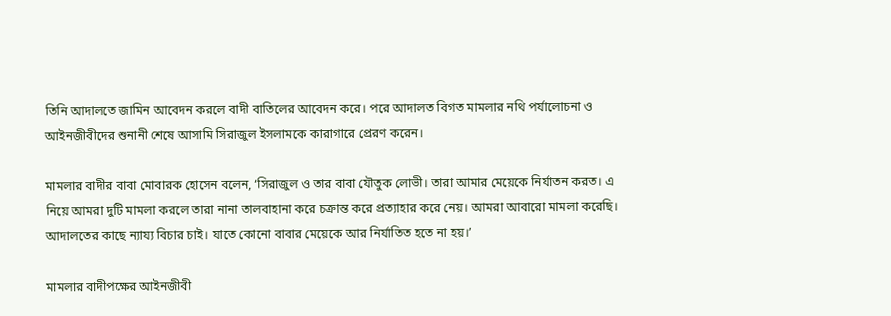তিনি আদালতে জামিন আবেদন করলে বাদী বাতিলের আবেদন করে। পরে আদালত বিগত মামলার নথি পর্যালোচনা ও আইনজীবীদের শুনানী শেষে আসামি সিরাজুল ইসলামকে কারাগারে প্রেরণ করেন।

মামলার বাদীর বাবা মোবারক হোসেন বলেন, ‘সিরাজুল ও তার বাবা যৌতুক লোভী। তারা আমার মেয়েকে নির্যাতন করত। এ নিয়ে আমরা দুটি মামলা করলে তারা নানা তালবাহানা করে চক্রান্ত করে প্রত্যাহার করে নেয়। আমরা আবারো মামলা করেছি। আদালতের কাছে ন্যায্য বিচার চাই। যাতে কোনো বাবার মেয়েকে আর নির্যাতিত হতে না হয়।’

মামলার বাদীপক্ষের আইনজীবী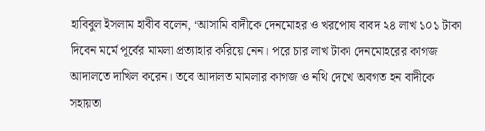হাবিবুল ইসলাম হাবীব বলেন, ‘আসামি বাদীকে দেনমোহর ও খরপোষ বাবদ ২৪ লাখ ১০১ টাকা দিবেন মর্মে পূর্বের মামলা প্রত্যাহার করিয়ে নেন। পরে চার লাখ টাকা দেনমোহরের কাগজ আদালতে দাখিল করেন। তবে আদালত মামলার কাগজ ও নথি দেখে অবগত হন বাদীকে সহায়তা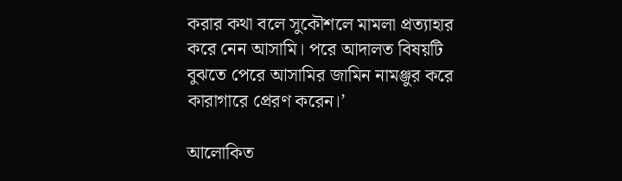করার কথা বলে সুকৌশলে মামলা প্রত্যাহার করে নেন আসামি। পরে আদালত বিষয়টি বুঝতে পেরে আসামির জামিন নামঞ্জুর করে কারাগারে প্রেরণ করেন।’

আলোকিত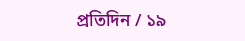প্রতিদিন / ১৯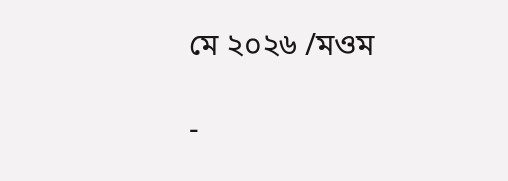মে ২০২৬ /মওম

-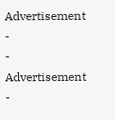Advertisement -
- Advertisement -